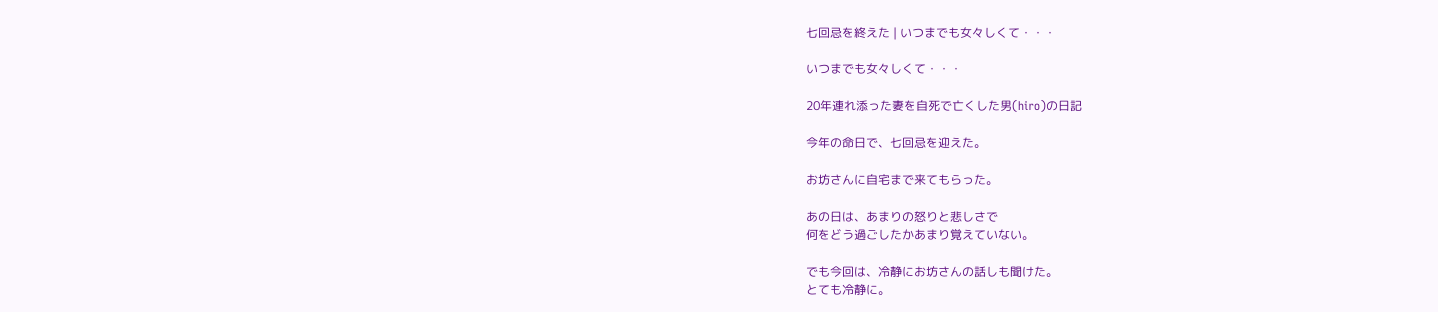七回忌を終えた | いつまでも女々しくて・・・

いつまでも女々しくて・・・

20年連れ添った妻を自死で亡くした男(hiro)の日記

今年の命日で、七回忌を迎えた。

お坊さんに自宅まで来てもらった。

あの日は、あまりの怒りと悲しさで
何をどう過ごしたかあまり覚えていない。

でも今回は、冷静にお坊さんの話しも聞けた。
とても冷静に。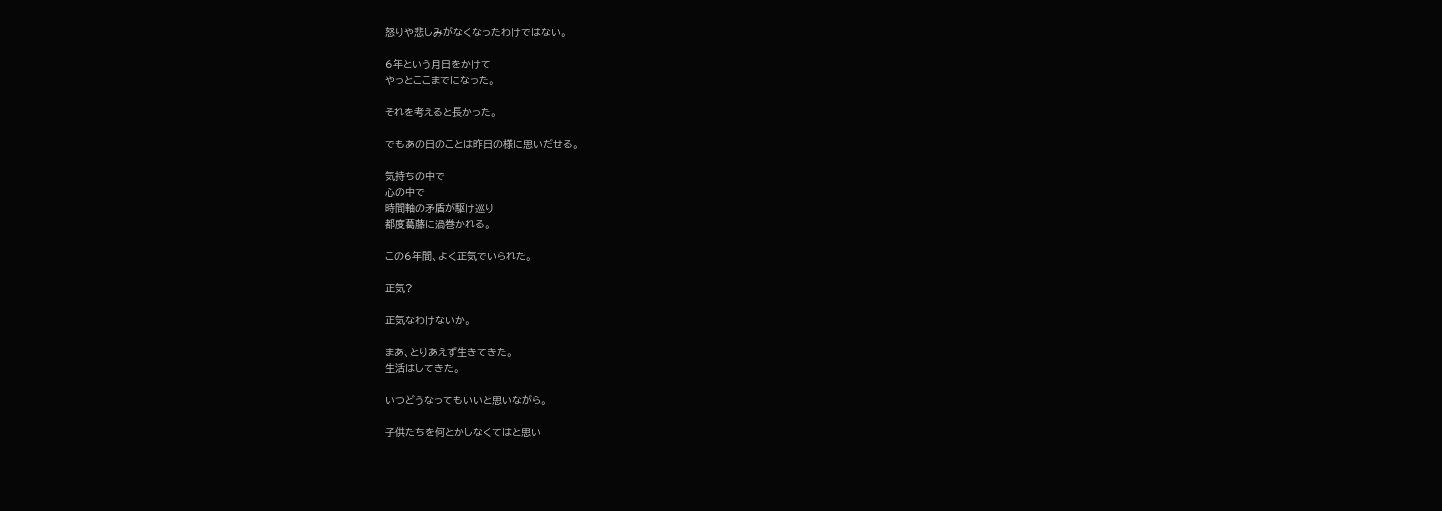怒りや悲しみがなくなったわけではない。

6年という月日をかけて
やっとここまでになった。

それを考えると長かった。

でもあの日のことは昨日の様に思いだせる。

気持ちの中で
心の中で
時間軸の矛盾が駆け巡り
都度葛藤に渦巻かれる。

この6年間、よく正気でいられた。

正気?

正気なわけないか。

まあ、とりあえず生きてきた。
生活はしてきた。

いつどうなってもいいと思いながら。

子供たちを何とかしなくてはと思い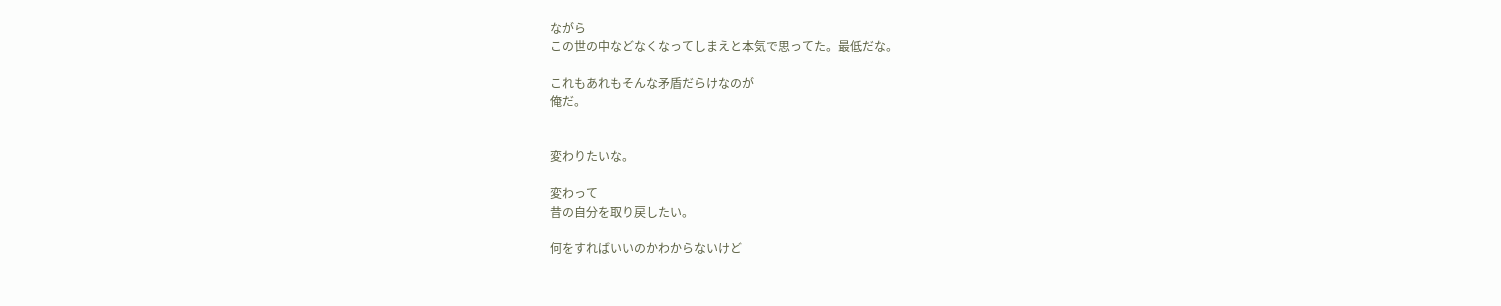ながら
この世の中などなくなってしまえと本気で思ってた。最低だな。

これもあれもそんな矛盾だらけなのが
俺だ。


変わりたいな。

変わって
昔の自分を取り戻したい。

何をすればいいのかわからないけど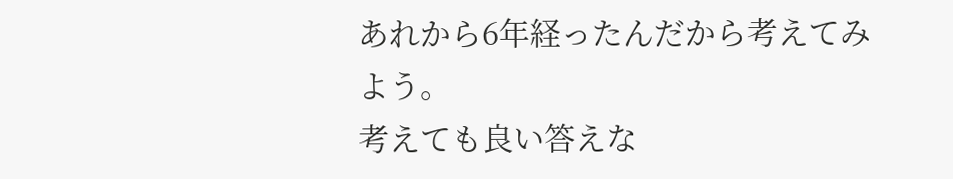あれから6年経ったんだから考えてみよう。
考えても良い答えな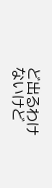ど出るわけないけど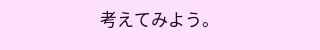考えてみよう。